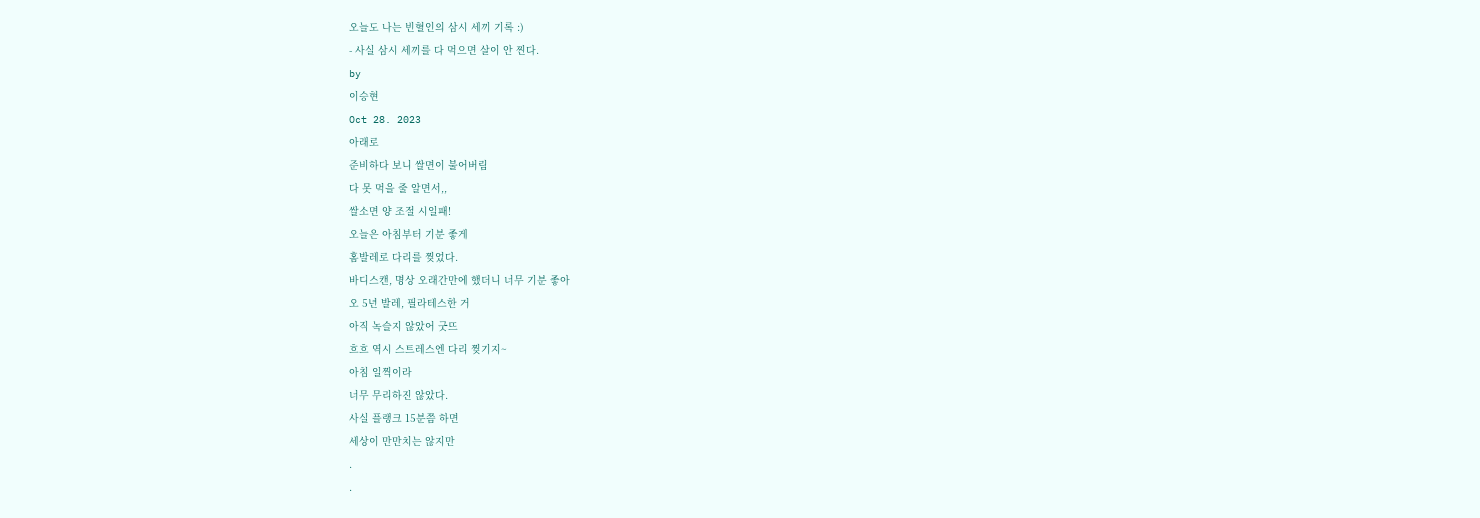오늘도 나는 빈혈인의 삼시 세끼 기록 :)
- 사실 삼시 세끼를 다 먹으면 살이 안 찐다.
by
이승현
Oct 28. 2023
아래로
준비하다 보니 쌀면이 불어버림
다 못 먹을 줄 알면서,,
쌀소면 양 조절 시일패!
오늘은 아침부터 기분 좋게
홈발레로 다리를 찢었다.
바디스캔, 명상 오래간만에 했더니 너무 기분 좋아
오 5년 발레, 필라테스한 거
아직 녹슬지 않았어 굿뜨
흐흐 역시 스트레스엔 다리 찢기지~
아침 일찍이라
너무 무리하진 않았다.
사실 플랭크 15분쯤 하면
세상이 만만치는 않지만
.
.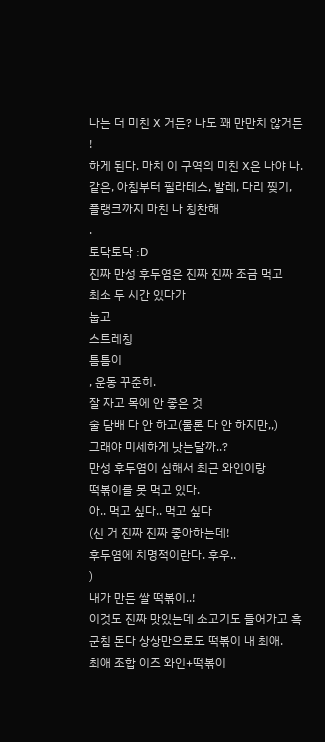나는 더 미친 X 거든? 나도 꽤 만만치 않거든
!
하게 된다. 마치 이 구역의 미친 X은 나야 나.
같은, 아침부터 필라테스, 발레, 다리 찢기,
플랭크까지 마친 나 칭찬해
.
토닥토닥 :D
진짜 만성 후두염은 진짜 진짜 조금 먹고
최소 두 시간 있다가
눕고
스트레칭
틈틈이
, 운동 꾸준히.
잘 자고 목에 안 좋은 것
술 담배 다 안 하고(물론 다 안 하지만,,)
그래야 미세하게 낫는달까..?
만성 후두염이 심해서 최근 와인이랑
떡볶이를 못 먹고 있다.
아.. 먹고 싶다.. 먹고 싶다
(신 거 진짜 진짜 좋아하는데!
후두염에 치명적이란다. 후우..
)
내가 만든 쌀 떡볶이..!
이것도 진짜 맛있는데 소고기도 들어가고 흑
군침 돈다 상상만으로도 떡볶이 내 최애.
최애 조합 이즈 와인+떡볶이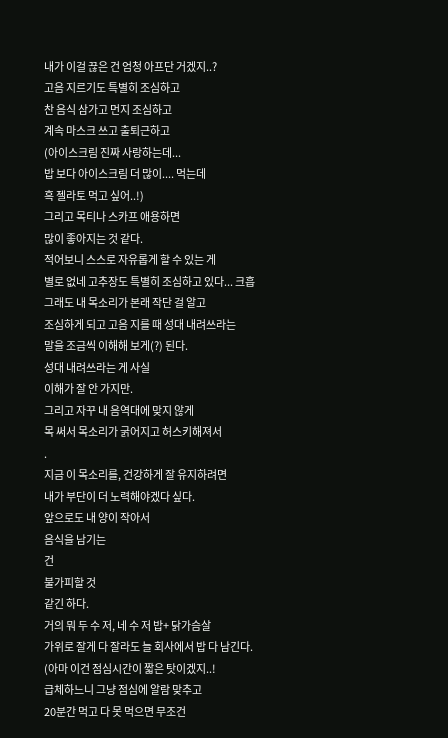내가 이걸 끊은 건 엄청 아프단 거겠지..?
고음 지르기도 특별히 조심하고
찬 음식 삼가고 먼지 조심하고
계속 마스크 쓰고 출퇴근하고
(아이스크림 진짜 사랑하는데...
밥 보다 아이스크림 더 많이.... 먹는데
흑 젤라토 먹고 싶어..!)
그리고 목티나 스카프 애용하면
많이 좋아지는 것 같다.
적어보니 스스로 자유롭게 할 수 있는 게
별로 없네 고추장도 특별히 조심하고 있다... 크흡
그래도 내 목소리가 본래 작단 걸 알고
조심하게 되고 고음 지를 때 성대 내려쓰라는
말을 조금씩 이해해 보게(?) 된다.
성대 내려쓰라는 게 사실
이해가 잘 안 가지만.
그리고 자꾸 내 음역대에 맞지 않게
목 써서 목소리가 굵어지고 허스키해져서
.
지금 이 목소리를, 건강하게 잘 유지하려면
내가 부단이 더 노력해야겠다 싶다.
앞으로도 내 양이 작아서
음식을 남기는
건
불가피할 것
같긴 하다.
거의 뭐 두 수 저, 네 수 저 밥+ 닭가슴살
가위로 잘게 다 잘라도 늘 회사에서 밥 다 남긴다.
(아마 이건 점심시간이 짧은 탓이겠지..!
급체하느니 그냥 점심에 알람 맞추고
20분간 먹고 다 못 먹으면 무조건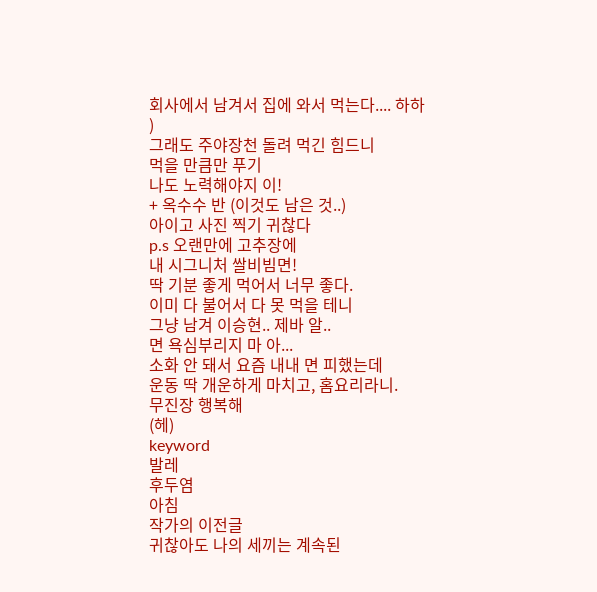회사에서 남겨서 집에 와서 먹는다.... 하하
)
그래도 주야장천 돌려 먹긴 힘드니
먹을 만큼만 푸기
나도 노력해야지 이!
+ 옥수수 반 (이것도 남은 것..)
아이고 사진 찍기 귀찮다
p.s 오랜만에 고추장에
내 시그니처 쌀비빔면!
딱 기분 좋게 먹어서 너무 좋다.
이미 다 불어서 다 못 먹을 테니
그냥 남겨 이승현.. 제바 알..
면 욕심부리지 마 아...
소화 안 돼서 요즘 내내 면 피했는데
운동 딱 개운하게 마치고, 홈요리라니.
무진장 행복해
(헤)
keyword
발레
후두염
아침
작가의 이전글
귀찮아도 나의 세끼는 계속된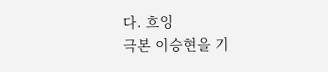다. 흐잉
극본 이승현을 기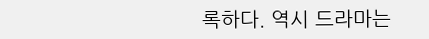록하다. 역시 드라마는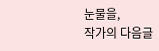눈물을,
작가의 다음글